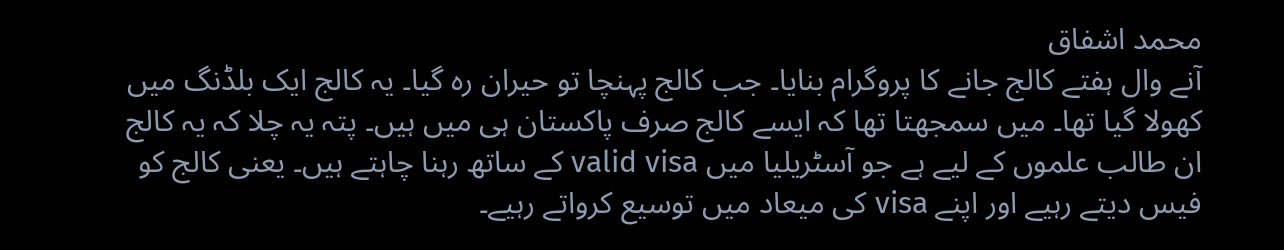محمد اشفاق
آنے وال ہفتے کالج جانے کا پروگرام بنایا۔ جب کالج پہنچا تو حیران رہ گیا۔ یہ کالج ایک بلڈنگ میں کھولا گیا تھا۔ میں سمجھتا تھا کہ ایسے کالج صرف پاکستان ہی میں ہیں۔ پتہ یہ چلا کہ یہ کالج ان طالب علموں کے لیے ہے جو آسٹریلیا میں valid visa کے ساتھ رہنا چاہتے ہیں۔ یعنی کالج کو فیس دیتے رہیے اور اپنے visa کی میعاد میں توسیع کرواتے رہیے۔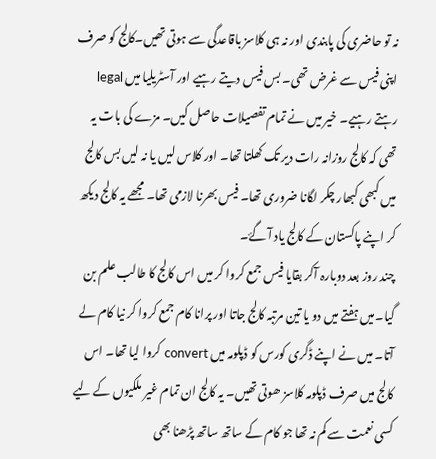نہ تو حاضری کی پابندی اور نہ ہی کلاسز باقاعدگی سے ہوتی تھیں۔کالج کو صرف اپنی فیس سے غرض تھی۔ بس فیس دیتے رہیے اور آسٹریلیا میں legal رہتے رہیے۔ خیر میں نے تمام تفصیلات حاصل کیں۔ مزے کی بات یہ تھی کہ کالج روزانہ رات دیر تک کھلتا تھا۔ اور کلاس لیں یا نہ لیں بس کالج میں کبھی کبھار چکر لگانا ضروری تھا۔ فیس بھرنا لازمی تھا۔ مجھے یہ کالج دیکھ کر اپنے پاکستان کے کالج یاد آ گۓ۔
چند روز بعد دوبارہ آکر بقایا فیس جمع کروا کر میں اس کالج کا طالب علم بن گیا۔میں ہفتے میں دو یا تین مرتبہ کالج جاتا اور پرانا کام جمع کروا کر نیا کام لے آتا۔ میں نے اپنے ڈگری کورس کو ڈپلومہ میں convert کروا لیا تھا۔ اس کالج میں صرف ڈپلومہ کلاسز ھوتی تھیں۔ یہ کالج ان تمام غیر ملکیوں کے لیے کسی نعمت سے کم نہ تھا جو کام کے ساتھ ساتھ پڑھنا بھی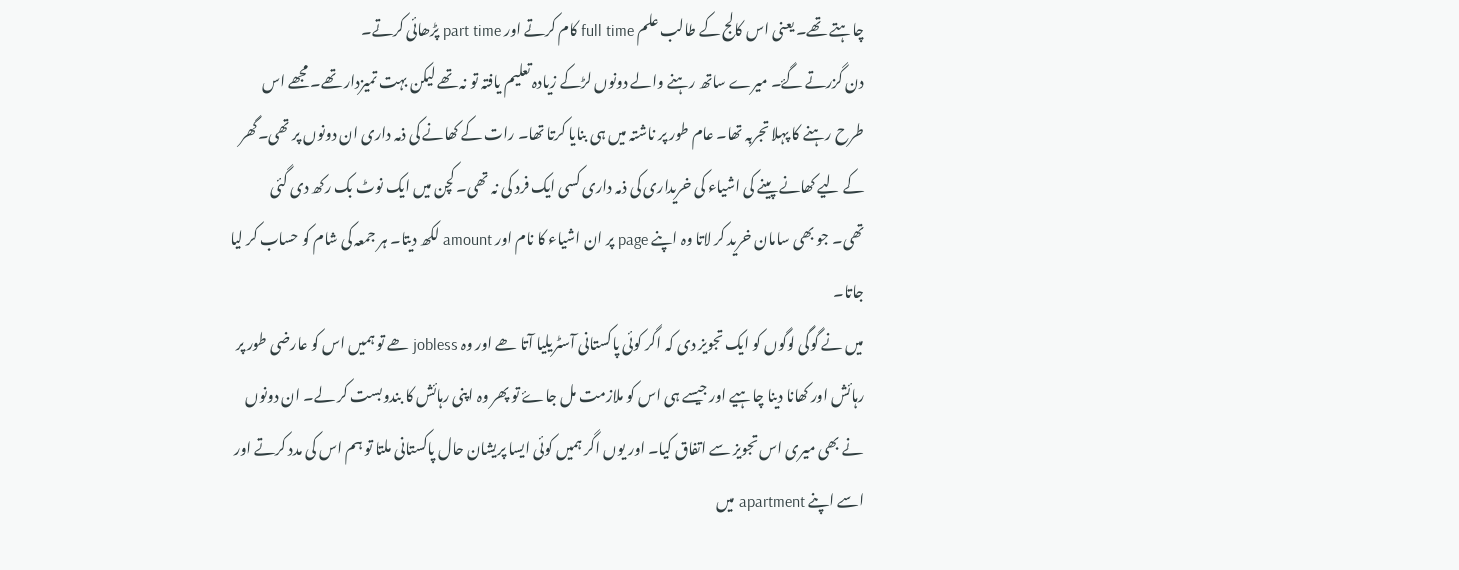چاہتے تھے۔ یعنی اس کالج کے طالب علم full time کام کرتے اور part time پڑھائی کرتے۔
دن گزرتے گۓ۔ میرے ساتھ رہنے والے دونوں لڑکے زیادہ تعلیم یافتہ تو نہ تھے لیکن بہت تمیزدار تھے۔ مجھے اس طرح رہنے کا پہلا تجربہ تھا۔ عام طور پر ناشتہ میں ہی بنایا کرتا تھا۔ رات کے کھانے کی ذمہ داری ان دونوں پر تھی۔گھر کے لیے کھانے پینے کی اشیاء کی خریداری کی ذمہ داری کسی ایک فرد کی نہ تھی۔ کچن میں ایک نوٹ بک رکھ دی گئی تھی۔ جو بھی سامان خرید کر لاتا وہ اپنے page پر ان اشیاء کا نام اور amount لکھ دیتا۔ ہر جمعہ کی شام کو حساب کر لیا جاتا۔
میں نے گوگی لوگوں کو ایک تجویز دی کہ اگر کوئی پاکستانی آسٹریلیا آتا ھے اور وہ jobless ھے تو ہمیں اس کو عارضی طور پر رہائش اور کھانا دینا چاہیے اور جیسے ہی اس کو ملازمت مل جاۓ تو پھر وہ اپنی رہائش کا بندوبست کر لے۔ ان دونوں نے بھی میری اس تجویز سے اتفاق کیا۔ اور یوں اگر ہمیں کوئی ایسا پریشان حال پاکستانی ملتا تو ہم اس کی مدد کرتے اور اسے اپنے apartment میں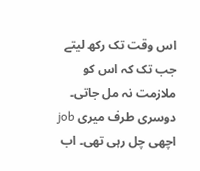اس وقت تک رکھ لیتے جب تک کہ اس کو ملازمت نہ مل جاتی۔
دوسری طرف میری job اچھی چل رہی تھی۔ اب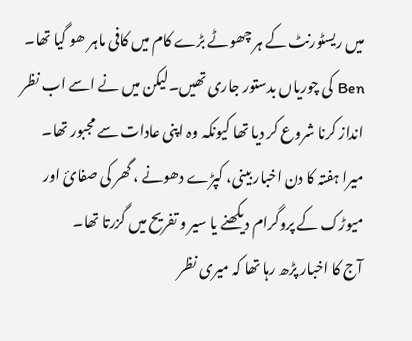میں ریسٹورنٹ کے ہر چھوٹے بڑے کام میں کافی ماہر ھو گیا تھا۔ Ben کی چوریاں بدستور جاری تھیں۔لیکن میں نے اسے اب نظر انداز کرنا شروع کر دیا تھا کیونکہ وہ اپنی عادات سے مجبور تھا۔
میرا ہفتہ کا دن اخبار بینی، کپڑے دھونے ، گھر کی صفائ اور میوڑک کے پروگرام دیکھنے یا سیر و تفریح میں گزرتا تھا۔
آج کا اخبار پڑھ رہا تھا کہ میری نظر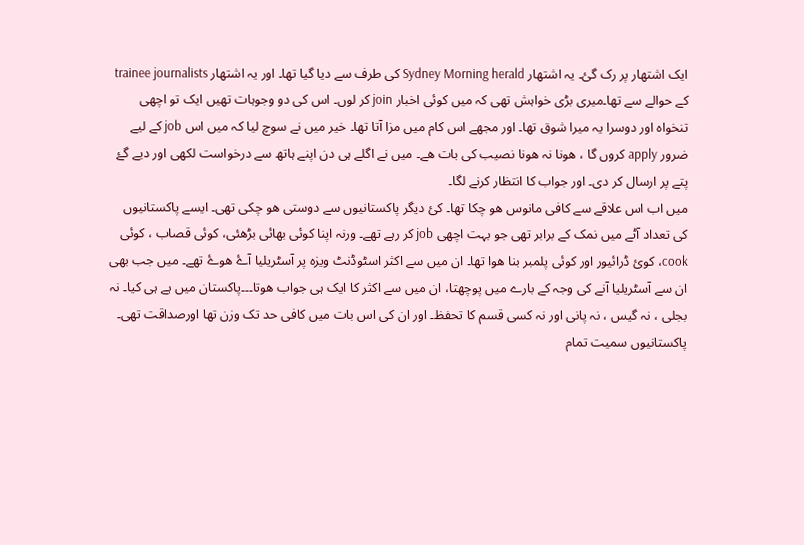ایک اشتھار پر رک گئ۔ یہ اشتھار Sydney Morning herald کی طرف سے دیا گیا تھا۔ اور یہ اشتھار trainee journalists کے حوالے سے تھا۔میری بڑی خواہش تھی کہ میں کوئی اخبار join کر لوں۔ اس کی دو وجوہات تھیں ایک تو اچھی تنخواہ اور دوسرا یہ میرا شوق تھا۔ اور مجھے اس کام میں مزا آتا تھا۔ خیر میں نے سوچ لیا کہ میں اس job کے لیے ضرور apply کروں گا ، ھونا نہ ھونا نصیب کی بات ھے۔ میں نے اگلے ہی دن اپنے ہاتھ سے درخواست لکھی اور دیے گۓ پتے پر ارسال کر دی۔ اور جواب کا انتظار کرنے لگا۔
میں اب اس علاقے سے کافی مانوس ھو چکا تھا۔ کئ دیگر پاکستانیوں سے دوستی ھو چکی تھی۔ ایسے پاکستانیوں کی تعداد آٹے میں نمک کے برابر تھی جو بہت اچھی job کر رہے تھے۔ ورنہ اپنا کوئی بھائی بڑھئی، کوئی قصاب ، کوئی cook، کوئ ڈرائیور اور کوئی پلمبر بنا ھوا تھا۔ ان میں سے اکثر اسٹوڈنٹ ویزہ پر آسٹریلیا آۓ ھوۓ تھے۔ میں جب بھی ان سے آسٹریلیا آنے کی وجہ کے بارے میں پوچھتا، ان میں سے اکثر کا ایک ہی جواب ھوتا۔۔۔پاکستان میں ہے ہی کیا۔ نہ بجلی ، نہ گیس ، نہ پانی اور نہ کسی قسم کا تحفظ۔ اور ان کی اس بات میں کافی حد تک وزن تھا اورصداقت تھی۔
پاکستانیوں سمیت تمام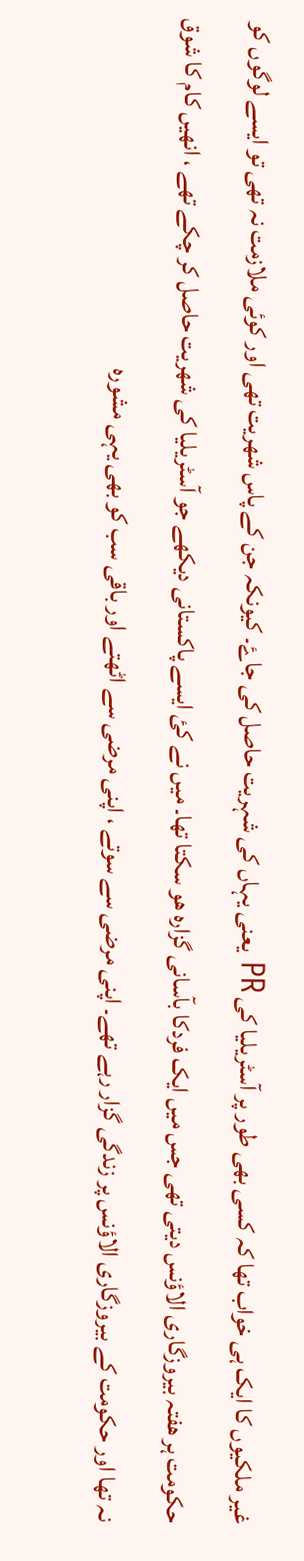غیر ملکیوں کا ایک ہی خواب تھا کہ کسی بھی طور پر آسٹریلیا کی PR یعنی یہاں کی شہریت حاصل کی جاۓ۔ کیونکہ جن کے پاس شھریت تھی اور کوئی ملازمت نہ تھی تو ایسے لوگوں کو حکومت ہر ھفتہ بیروزگاری الاؤنس دیتی تھی جس میں ایک فردکا بآسانی گزارہ ھو سکتا تھا۔ میں نے کئ ایسے پاکستانی دیکھے جو آسٹریلیا کی شھریت حاصل کر چکے تھے ، انھیں کام کا شوق نہ تھا اور حکومت کے بیروزگاری الاؤنس پر زندگی گزار رہے تھے۔ اپنی مرضی سے سوتے ، اپنی مرضی سے اٹھتے اور باقی سب کو بھی یہی مشورہ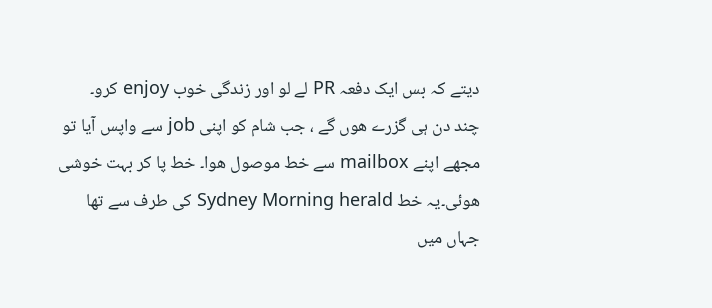دیتے کہ بس ایک دفعہ PR لے لو اور زندگی خوب enjoy کرو۔
چند دن ہی گزرے ھوں گے ، جب شام کو اپنی job سے واپس آیا تو مجھے اپنے mailbox سے خط موصول ھوا۔ خط پا کر بہت خوشی ھوئی۔یہ خط Sydney Morning herald کی طرف سے تھا جہاں میں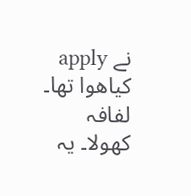نے apply کیاھوا تھا۔ لفافہ کھولا۔ یہ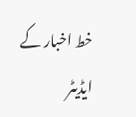خط اخبار کے ایڈیٹر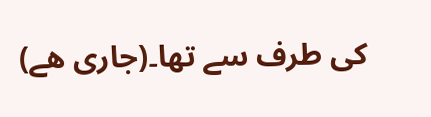کی طرف سے تھا۔(جاری ھے)